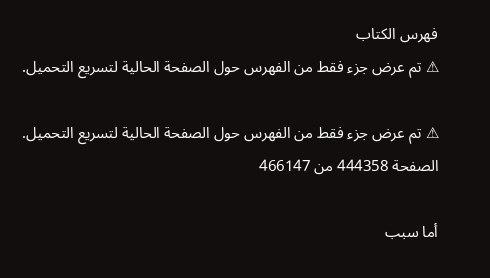فهرس الكتاب
⚠ تم عرض جزء فقط من الفهرس حول الصفحة الحالية لتسريع التحميل.

⚠ تم عرض جزء فقط من الفهرس حول الصفحة الحالية لتسريع التحميل.
الصفحة 444358 من 466147

أما سبب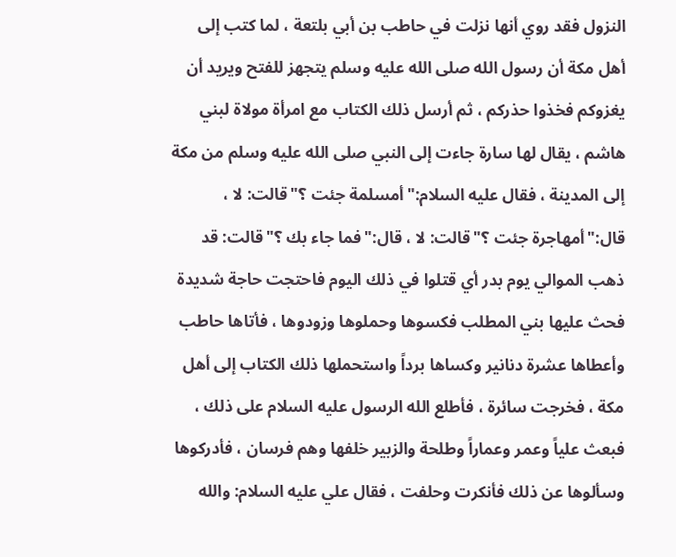النزول فقد روي أنها نزلت في حاطب بن أبي بلتعة ، لما كتب إلى أهل مكة أن رسول الله صلى الله عليه وسلم يتجهز للفتح ويريد أن يغزوكم فخذوا حذركم ، ثم أرسل ذلك الكتاب مع امرأة مولاة لبني هاشم ، يقال لها سارة جاءت إلى النبي صلى الله عليه وسلم من مكة إلى المدينة ، فقال عليه السلام:"أمسلمة جئت ؟"قالت: لا ، قال:"أمهاجرة جئت ؟"قالت: لا ، قال:"فما جاء بك ؟"قالت: قد ذهب الموالي يوم بدر أي قتلوا في ذلك اليوم فاحتجت حاجة شديدة فحث عليها بني المطلب فكسوها وحملوها وزودوها ، فأتاها حاطب وأعطاها عشرة دنانير وكساها برداً واستحملها ذلك الكتاب إلى أهل مكة ، فخرجت سائرة ، فأطلع الله الرسول عليه السلام على ذلك ، فبعث علياً وعمر وعماراً وطلحة والزبير خلفها وهم فرسان ، فأدركوها وسألوها عن ذلك فأنكرت وحلفت ، فقال علي عليه السلام: والله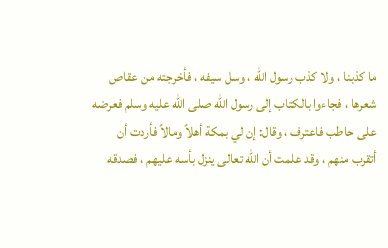ما كذبنا ، ولا كذب رسول الله ، وسل سيفه ، فأخرجته من عقاص شعرها ، فجاءوا بالكتاب إلى رسول الله صلى الله عليه وسلم فعرضه على حاطب فاعترف ، وقال: إن لي بمكة أهلاً ومالاً فأردت أن أتقرب منهم ، وقد علمت أن الله تعالى ينزل بأسه عليهم ، فصدقه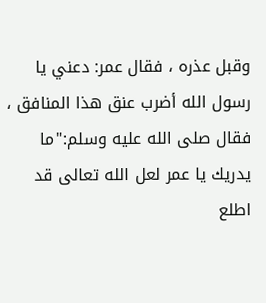وقبل عذره ، فقال عمر: دعني يا رسول الله أضرب عنق هذا المنافق ، فقال صلى الله عليه وسلم:"ما يدريك يا عمر لعل الله تعالى قد اطلع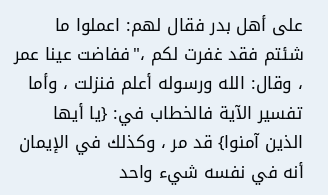على أهل بدر فقال لهم: اعملوا ما شئتم فقد غفرت لكم ،"ففاضت عينا عمر ، وقال: الله ورسوله أعلم فنزلت ، وأما تفسير الآية فالخطاب في: {يا أيها الذين آمنوا} قد مر ، وكذلك في الإيمان أنه في نفسه شيء واحد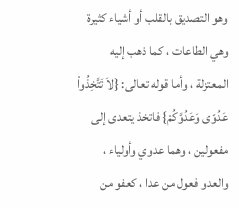وهو التصديق بالقلب أو أشياء كثيرة وهي الطاعات ، كما ذهب إليه المعتزلة ، وأما قوله تعالى: {لاَ تَتَّخِذُواْ عَدُوّى وَعَدُوَّكُمْ} فاتخذ يتعدى إلى مفعولين ، وهما عدوي وأولياء ، والعدو فعول من عدا ، كعفو من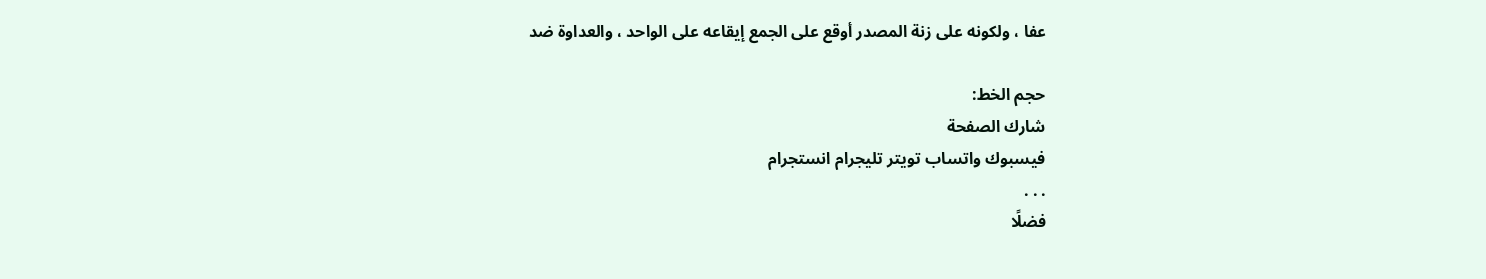عفا ، ولكونه على زنة المصدر أوقع على الجمع إيقاعه على الواحد ، والعداوة ضد

حجم الخط:
شارك الصفحة
فيسبوك واتساب تويتر تليجرام انستجرام
. . .
فضلًا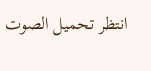انتظر تحميل الصوت